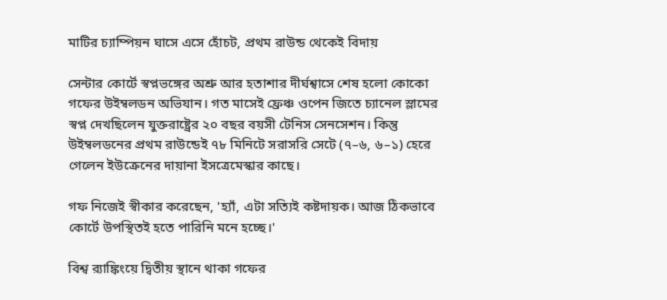মাটির চ্যাম্পিয়ন ঘাসে এসে হোঁচট, প্রথম রাউন্ড থেকেই বিদায়

সেন্টার কোর্টে স্বপ্নভঙ্গের অশ্রু আর হতাশার দীর্ঘশ্বাসে শেষ হলো কোকো গফের উইম্বলডন অভিযান। গত মাসেই ফ্রেঞ্চ ওপেন জিতে চ্যানেল স্লামের স্বপ্ন দেখছিলেন যুক্তরাষ্ট্রের ২০ বছর বয়সী টেনিস সেনসেশন। কিন্তু উইম্বলডনের প্রথম রাউন্ডেই ৭৮ মিনিটে সরাসরি সেটে (৭–৬, ৬–১) হেরে গেলেন ইউক্রেনের দায়ানা ইসত্রেমেস্কার কাছে।

গফ নিজেই স্বীকার করেছেন, 'হ্যাঁ, এটা সত্যিই কষ্টদায়ক। আজ ঠিকভাবে কোর্টে উপস্থিতই হতে পারিনি মনে হচ্ছে।'

বিশ্ব র‍্যাঙ্কিংয়ে দ্বিতীয় স্থানে থাকা গফের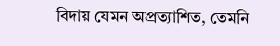বিদায় যেমন অপ্রত্যাশিত, তেমনি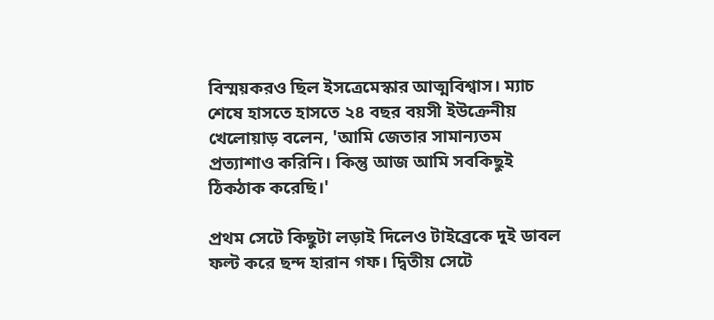বিস্ময়করও ছিল ইসত্রেমেস্কার আত্মবিশ্বাস। ম্যাচ শেষে হাসতে হাসতে ২৪ বছর বয়সী ইউক্রেনীয় খেলোয়াড় বলেন, 'আমি জেতার সামান্যতম প্রত্যাশাও করিনি। কিন্তু আজ আমি সবকিছুই ঠিকঠাক করেছি।'

প্রথম সেটে কিছুটা লড়াই দিলেও টাইব্রেকে দুই ডাবল ফল্ট করে ছন্দ হারান গফ। দ্বিতীয় সেটে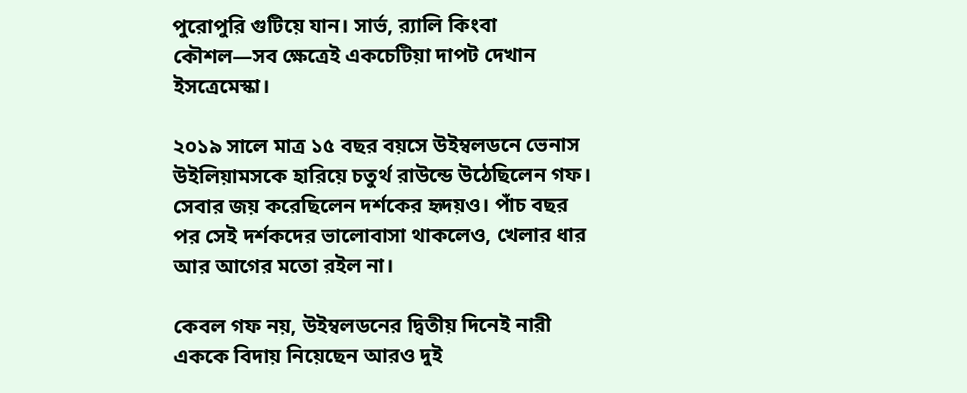পুরোপুরি গুটিয়ে যান। সার্ভ, র‍্যালি কিংবা কৌশল—সব ক্ষেত্রেই একচেটিয়া দাপট দেখান ইসত্রেমেস্কা।

২০১৯ সালে মাত্র ১৫ বছর বয়সে উইম্বলডনে ভেনাস উইলিয়ামসকে হারিয়ে চতুর্থ রাউন্ডে উঠেছিলেন গফ। সেবার জয় করেছিলেন দর্শকের হৃদয়ও। পাঁচ বছর পর সেই দর্শকদের ভালোবাসা থাকলেও, খেলার ধার আর আগের মতো রইল না।

কেবল গফ নয়, উইম্বলডনের দ্বিতীয় দিনেই নারী এককে বিদায় নিয়েছেন আরও দুই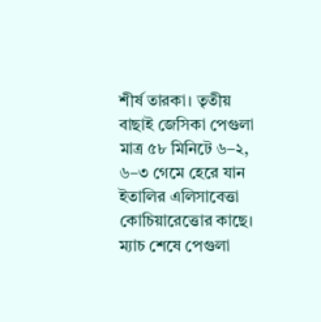শীর্ষ তারকা। তৃতীয় বাছাই জেসিকা পেগুলা মাত্র ৫৮ মিনিটে ৬–২, ৬–৩ গেমে হেরে যান ইতালির এলিসাবেত্তা কোচিয়ারেত্তোর কাছে। ম্যাচ শেষে পেগুলা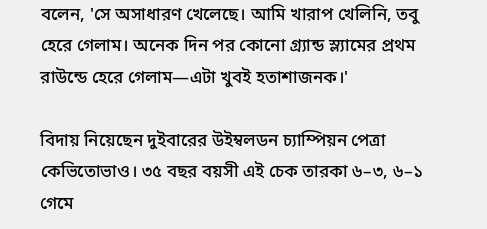বলেন, 'সে অসাধারণ খেলেছে। আমি খারাপ খেলিনি, তবু হেরে গেলাম। অনেক দিন পর কোনো গ্র্যান্ড স্ল্যামের প্রথম রাউন্ডে হেরে গেলাম—এটা খুবই হতাশাজনক।'

বিদায় নিয়েছেন দুইবারের উইম্বলডন চ্যাম্পিয়ন পেত্রা কেভিতোভাও। ৩৫ বছর বয়সী এই চেক তারকা ৬–৩, ৬–১ গেমে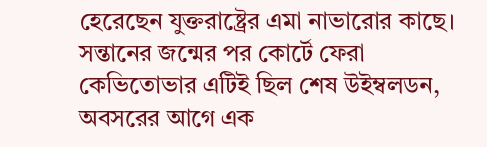হেরেছেন যুক্তরাষ্ট্রের এমা নাভারোর কাছে। সন্তানের জন্মের পর কোর্টে ফেরা কেভিতোভার এটিই ছিল শেষ উইম্বলডন, অবসরের আগে এক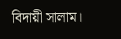বিদায়ী সালাম।